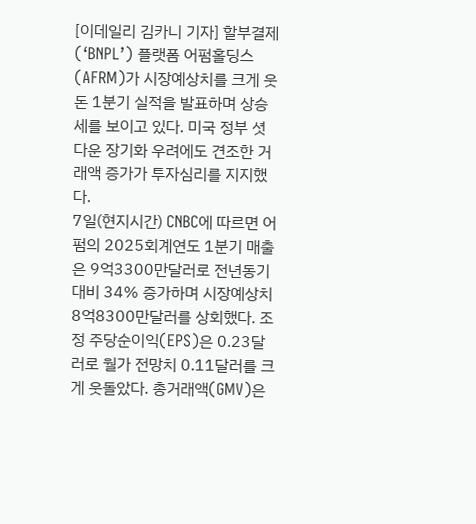[이데일리 김카니 기자] 할부결제(‘BNPL’) 플랫폼 어펌홀딩스(AFRM)가 시장예상치를 크게 웃돈 1분기 실적을 발표하며 상승세를 보이고 있다. 미국 정부 셧다운 장기화 우려에도 견조한 거래액 증가가 투자심리를 지지했다.
7일(현지시간) CNBC에 따르면 어펌의 2025회계연도 1분기 매출은 9억3300만달러로 전년동기 대비 34% 증가하며 시장예상치 8억8300만달러를 상회했다. 조정 주당순이익(EPS)은 0.23달러로 월가 전망치 0.11달러를 크게 웃돌았다. 총거래액(GMV)은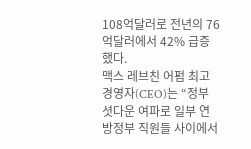108억달러로 전년의 76억달러에서 42% 급증했다.
맥스 레브친 어펌 최고경영자(CEO)는 “정부 셧다운 여파로 일부 연방정부 직원들 사이에서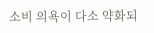소비 의욕이 다소 약화되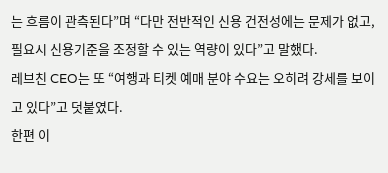는 흐름이 관측된다”며 “다만 전반적인 신용 건전성에는 문제가 없고, 필요시 신용기준을 조정할 수 있는 역량이 있다”고 말했다.
레브친 CEO는 또 “여행과 티켓 예매 분야 수요는 오히려 강세를 보이고 있다”고 덧붙였다.
한편 이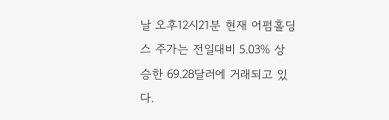날 오후12시21분 현재 어펌홀딩스 주가는 전일대비 5.03% 상승한 69.28달러에 거래되고 있다.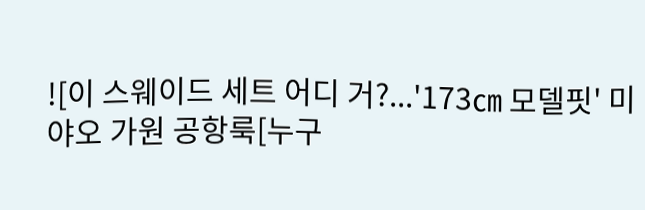![이 스웨이드 세트 어디 거?...'173㎝ 모델핏' 미야오 가원 공항룩[누구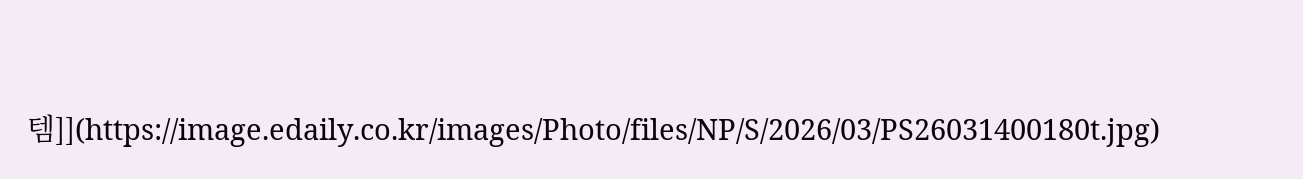템]](https://image.edaily.co.kr/images/Photo/files/NP/S/2026/03/PS26031400180t.jpg)